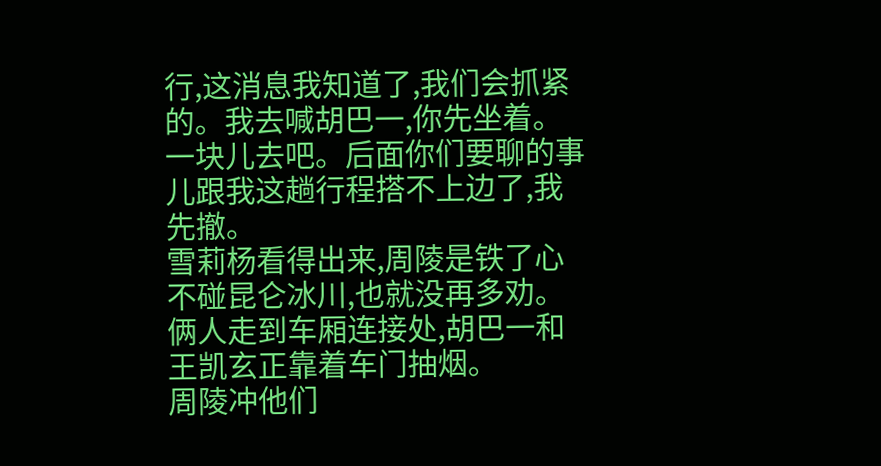行,这消息我知道了,我们会抓紧的。我去喊胡巴一,你先坐着。
一块儿去吧。后面你们要聊的事儿跟我这趟行程搭不上边了,我先撤。
雪莉杨看得出来,周陵是铁了心不碰昆仑冰川,也就没再多劝。
俩人走到车厢连接处,胡巴一和王凯玄正靠着车门抽烟。
周陵冲他们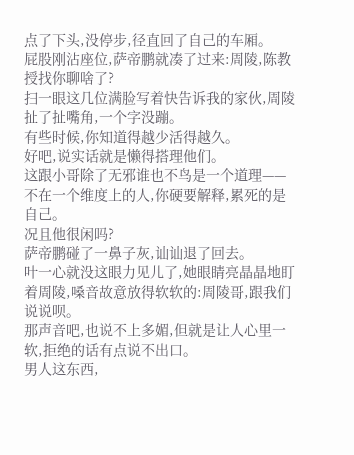点了下头,没停步,径直回了自己的车厢。
屁股刚沾座位,萨帝鹏就凑了过来:周陵,陈教授找你聊啥了?
扫一眼这几位满脸写着快告诉我的家伙,周陵扯了扯嘴角,一个字没蹦。
有些时候,你知道得越少活得越久。
好吧,说实话就是懒得搭理他们。
这跟小哥除了无邪谁也不鸟是一个道理——不在一个维度上的人,你硬要解释,累死的是自己。
况且他很闲吗?
萨帝鹏碰了一鼻子灰,讪讪退了回去。
叶一心就没这眼力见儿了,她眼睛亮晶晶地盯着周陵,嗓音故意放得软软的:周陵哥,跟我们说说呗。
那声音吧,也说不上多媚,但就是让人心里一软,拒绝的话有点说不出口。
男人这东西,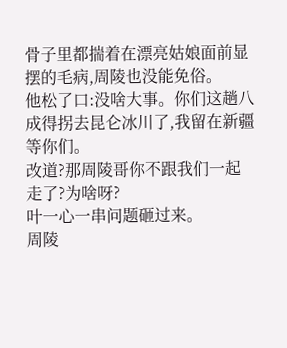骨子里都揣着在漂亮姑娘面前显摆的毛病,周陵也没能免俗。
他松了口:没啥大事。你们这趟八成得拐去昆仑冰川了,我留在新疆等你们。
改道?那周陵哥你不跟我们一起走了?为啥呀?
叶一心一串问题砸过来。
周陵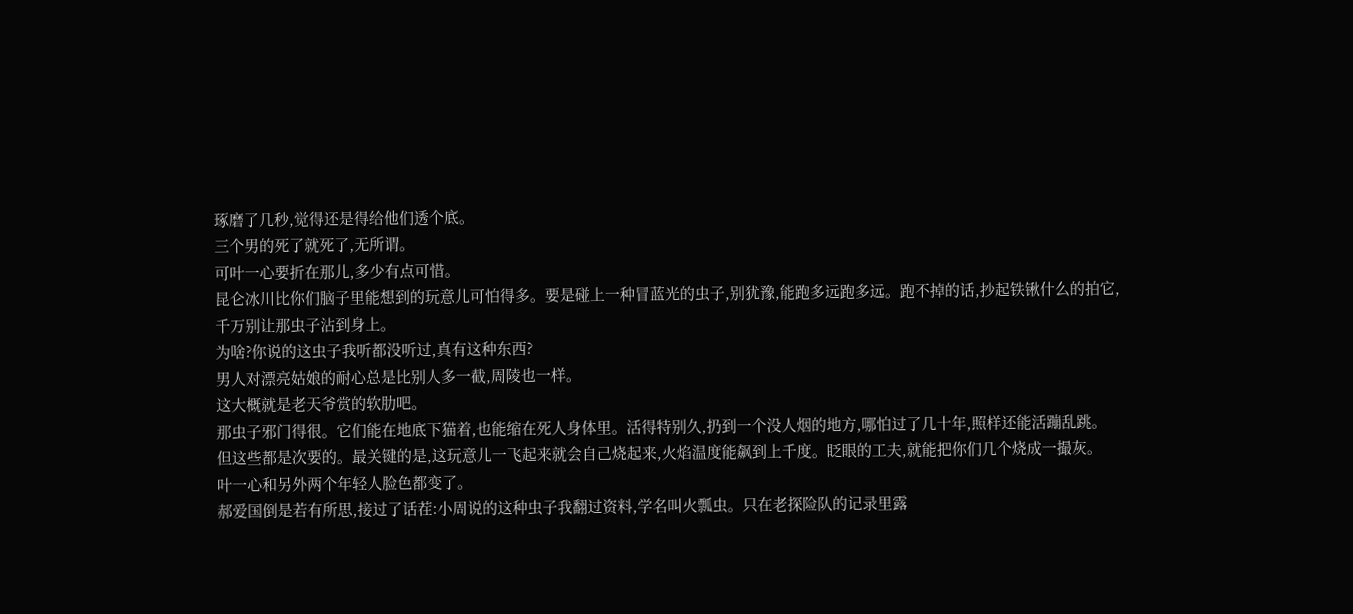琢磨了几秒,觉得还是得给他们透个底。
三个男的死了就死了,无所谓。
可叶一心要折在那儿,多少有点可惜。
昆仑冰川比你们脑子里能想到的玩意儿可怕得多。要是碰上一种冒蓝光的虫子,别犹豫,能跑多远跑多远。跑不掉的话,抄起铁锹什么的拍它,千万别让那虫子沾到身上。
为啥?你说的这虫子我听都没听过,真有这种东西?
男人对漂亮姑娘的耐心总是比别人多一截,周陵也一样。
这大概就是老天爷赏的软肋吧。
那虫子邪门得很。它们能在地底下猫着,也能缩在死人身体里。活得特别久,扔到一个没人烟的地方,哪怕过了几十年,照样还能活蹦乱跳。
但这些都是次要的。最关键的是,这玩意儿一飞起来就会自己烧起来,火焰温度能飙到上千度。眨眼的工夫,就能把你们几个烧成一撮灰。
叶一心和另外两个年轻人脸色都变了。
郝爱国倒是若有所思,接过了话茬:小周说的这种虫子我翻过资料,学名叫火瓢虫。只在老探险队的记录里露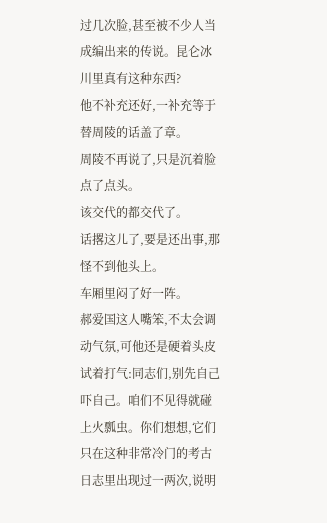过几次脸,甚至被不少人当成编出来的传说。昆仑冰川里真有这种东西?
他不补充还好,一补充等于替周陵的话盖了章。
周陵不再说了,只是沉着脸点了点头。
该交代的都交代了。
话撂这儿了,要是还出事,那怪不到他头上。
车厢里闷了好一阵。
郝爱国这人嘴笨,不太会调动气氛,可他还是硬着头皮试着打气:同志们,别先自己吓自己。咱们不见得就碰上火瓢虫。你们想想,它们只在这种非常冷门的考古日志里出现过一两次,说明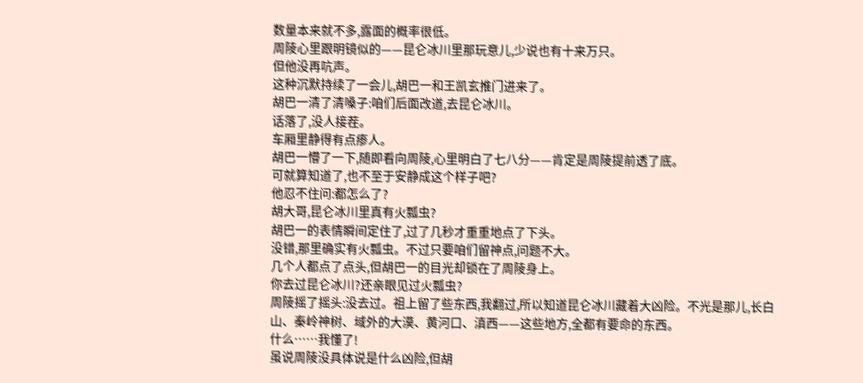数量本来就不多,露面的概率很低。
周陵心里跟明镜似的——昆仑冰川里那玩意儿,少说也有十来万只。
但他没再吭声。
这种沉默持续了一会儿,胡巴一和王凯玄推门进来了。
胡巴一清了清嗓子:咱们后面改道,去昆仑冰川。
话落了,没人接茬。
车厢里静得有点瘆人。
胡巴一懵了一下,随即看向周陵,心里明白了七八分——肯定是周陵提前透了底。
可就算知道了,也不至于安静成这个样子吧?
他忍不住问:都怎么了?
胡大哥,昆仑冰川里真有火瓢虫?
胡巴一的表情瞬间定住了,过了几秒才重重地点了下头。
没错,那里确实有火瓢虫。不过只要咱们留神点,问题不大。
几个人都点了点头,但胡巴一的目光却锁在了周陵身上。
你去过昆仑冰川?还亲眼见过火瓢虫?
周陵摇了摇头:没去过。祖上留了些东西,我翻过,所以知道昆仑冰川藏着大凶险。不光是那儿,长白山、秦岭神树、域外的大漠、黄河口、滇西——这些地方,全都有要命的东西。
什么……我懂了!
虽说周陵没具体说是什么凶险,但胡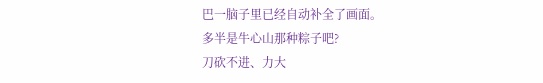巴一脑子里已经自动补全了画面。
多半是牛心山那种粽子吧?
刀砍不进、力大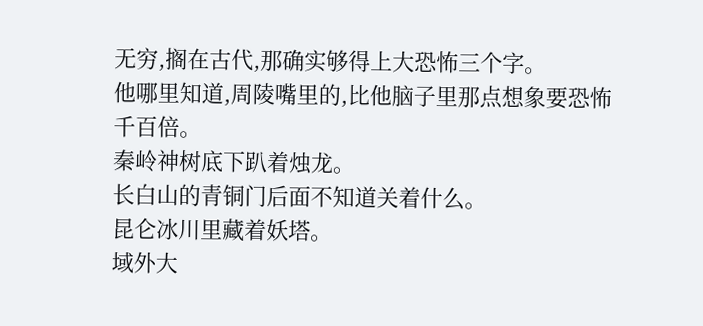无穷,搁在古代,那确实够得上大恐怖三个字。
他哪里知道,周陵嘴里的,比他脑子里那点想象要恐怖千百倍。
秦岭神树底下趴着烛龙。
长白山的青铜门后面不知道关着什么。
昆仑冰川里藏着妖塔。
域外大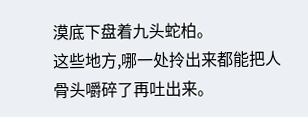漠底下盘着九头蛇柏。
这些地方,哪一处拎出来都能把人骨头嚼碎了再吐出来。